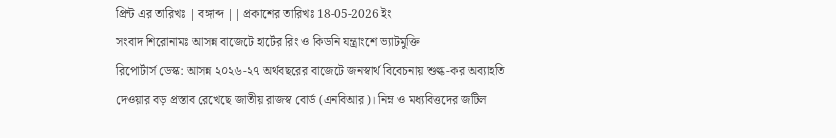প্রিন্ট এর তারিখঃ | বঙ্গাব্দ || প্রকাশের তারিখঃ 18-05-2026 ইং
সংবাদ শিরোনামঃ আসন্ন বাজেটে হার্টের রিং ও কিডনি যন্ত্রাংশে ভ্যাটমুক্তি
রিপোর্টার্স ডেস্ক: আসন্ন ২০২৬-২৭ অর্থবছরের বাজেটে জনস্বার্থ বিবেচনায় শুল্ক-কর অব্যাহতি দেওয়ার বড় প্রস্তাব রেখেছে জাতীয় রাজস্ব বোর্ড (এনবিআর)। নিম্ন ও মধ্যবিত্তদের জটিল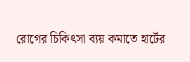রোগের চিকিৎসা ব্যয় কমাতে হার্টের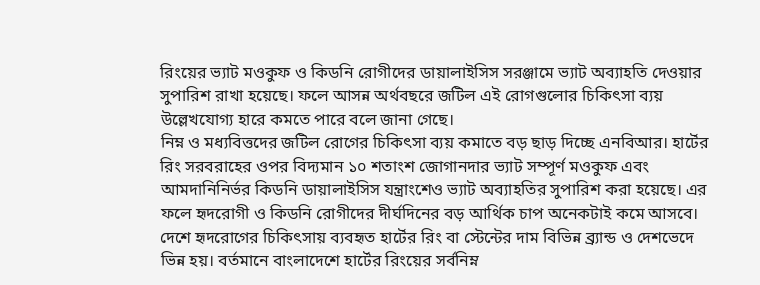রিংয়ের ভ্যাট মওকুফ ও কিডনি রোগীদের ডায়ালাইসিস সরঞ্জামে ভ্যাট অব্যাহতি দেওয়ার সুপারিশ রাখা হয়েছে। ফলে আসন্ন অর্থবছরে জটিল এই রোগগুলোর চিকিৎসা ব্যয় উল্লেখযোগ্য হারে কমতে পারে বলে জানা গেছে।
নিম্ন ও মধ্যবিত্তদের জটিল রোগের চিকিৎসা ব্যয় কমাতে বড় ছাড় দিচ্ছে এনবিআর। হার্টের রিং সরবরাহের ওপর বিদ্যমান ১০ শতাংশ জোগানদার ভ্যাট সম্পূর্ণ মওকুফ এবং আমদানিনির্ভর কিডনি ডায়ালাইসিস যন্ত্রাংশেও ভ্যাট অব্যাহতির সুপারিশ করা হয়েছে। এর ফলে হৃদরোগী ও কিডনি রোগীদের দীর্ঘদিনের বড় আর্থিক চাপ অনেকটাই কমে আসবে।
দেশে হৃদরোগের চিকিৎসায় ব্যবহৃত হার্টের রিং বা স্টেন্টের দাম বিভিন্ন ব্র্যান্ড ও দেশভেদে ভিন্ন হয়। বর্তমানে বাংলাদেশে হার্টের রিংয়ের সর্বনিম্ন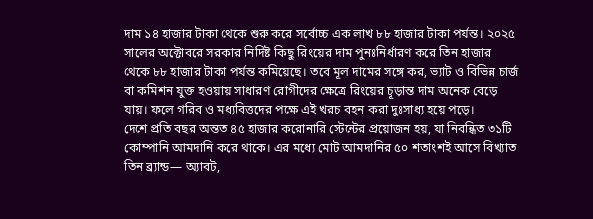দাম ১৪ হাজার টাকা থেকে শুরু করে সর্বোচ্চ এক লাখ ৮৮ হাজার টাকা পর্যন্ত। ২০২৫ সালের অক্টোবরে সরকার নির্দিষ্ট কিছু রিংয়ের দাম পুনঃনির্ধারণ করে তিন হাজার থেকে ৮৮ হাজার টাকা পর্যন্ত কমিয়েছে। তবে মূল দামের সঙ্গে কর, ভ্যাট ও বিভিন্ন চার্জ বা কমিশন যুক্ত হওয়ায় সাধারণ রোগীদের ক্ষেত্রে রিংয়ের চূড়ান্ত দাম অনেক বেড়ে যায়। ফলে গরিব ও মধ্যবিত্তদের পক্ষে এই খরচ বহন করা দুঃসাধ্য হয়ে পড়ে।
দেশে প্রতি বছর অন্তত ৪৫ হাজার করোনারি স্টেন্টের প্রয়োজন হয়, যা নিবন্ধিত ৩১টি কোম্পানি আমদানি করে থাকে। এর মধ্যে মোট আমদানির ৫০ শতাংশই আসে বিখ্যাত তিন ব্র্যান্ড— অ্যাবট,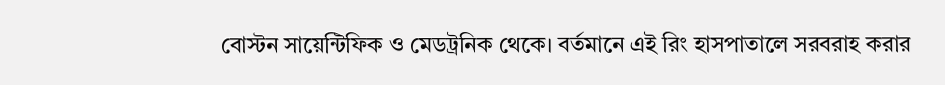বোস্টন সায়েন্টিফিক ও মেডট্রনিক থেকে। বর্তমানে এই রিং হাসপাতালে সরবরাহ করার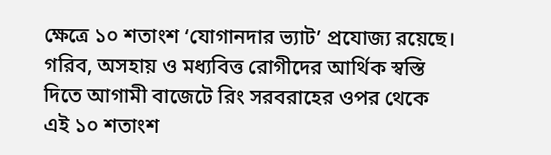ক্ষেত্রে ১০ শতাংশ ‘যোগানদার ভ্যাট’ প্রযোজ্য রয়েছে। গরিব, অসহায় ও মধ্যবিত্ত রোগীদের আর্থিক স্বস্তি দিতে আগামী বাজেটে রিং সরবরাহের ওপর থেকে এই ১০ শতাংশ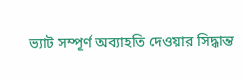ভ্যাট সম্পূর্ণ অব্যাহতি দেওয়ার সিদ্ধান্ত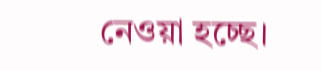নেওয়া হচ্ছে।